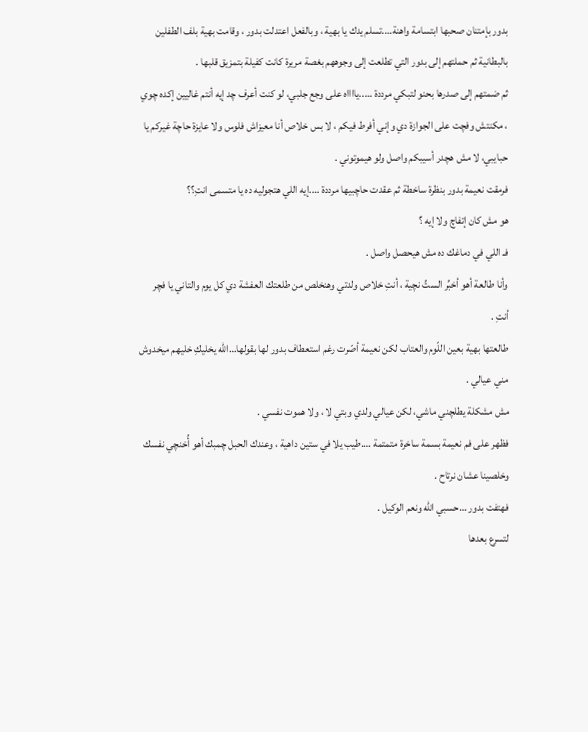بدور بإمتنان صحبها ابتسامة واهنة….تسلم يدك يا بهية ، وبالفعل اعتدلت بدور ، وقامت بهية بلف الطفلين بالبطانية ثم حملتهم إلى بدور التي تطلعت إلى وجوههم بغصة مريرة كانت كفيلة بتمزيق قلبها .
ثم ضمتهم إلى صدرها بحنو لتبكي مرددة …..يااااه على وجع جلبي، لو كنت أعرف چد إيه أنتم غاليين إكده چوي ، مكنتش وفچت على الجوازة دي وإني أفرط فيكم ، لا بس خلاص أنا معيزاش فلوس ولا عايزة حاچة غيركم يا حبايبي، لا مش هچدر أسيبكم واصل ولو هيموتوني .
فرمقت نعيمة بدور بنظرة ساخطة ثم عقدت حاچبيها مرددة ….إيه اللي هتجوليه ده يا متسمى انتِ؟؟
هو مش كان إتفاچ ولا إيه ؟
فـ اللي في دماغك ده مش هيحصل واصل .
وأنا طالعة أهو أخبِّر الستِّ نچية ، أنتِ خلاص ولدتي وهنخلص من طلعتك العفشة دي كل يوم والتاني يا فچر أنتِ .
طالعتها بهية بعين اللّوم والعتاب لكن نعيمة أصّرت رغم استعطاف بدور لها بقولها…الله يخليكِ خليهم ميخدوش مني عيالي .
مش مشكلة يطلچني ماشي، لكن عيالي ولدي وبتي لا ، ولا هموت نفسي .
فظهر على فم نعيمة بسمة ساخرة متمتمة ….طيب يلا في ستين داهية ، وعندك الحبل چمبك أهو أُخنچي نفسك وخلصينا عشان نرتاح .
فهتفت بدور …حسبي الله ونعم الوكيل .
لتسرع بعدها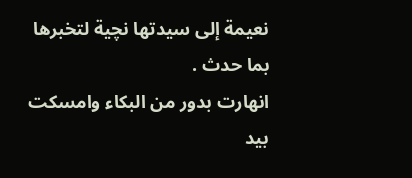نعيمة إلى سيدتها نچية لتخبرها بما حدث .
انهارت بدور من البكاء وامسكت بيد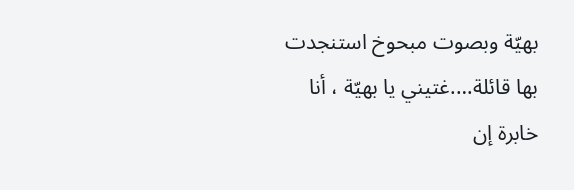بهيّة وبصوت مبحوخ استنجدت بها قائلة….غتيني يا بهيّة ، أنا خابرة إن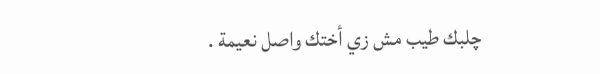چلبك طيب مش زي أختك واصل نعيمة .